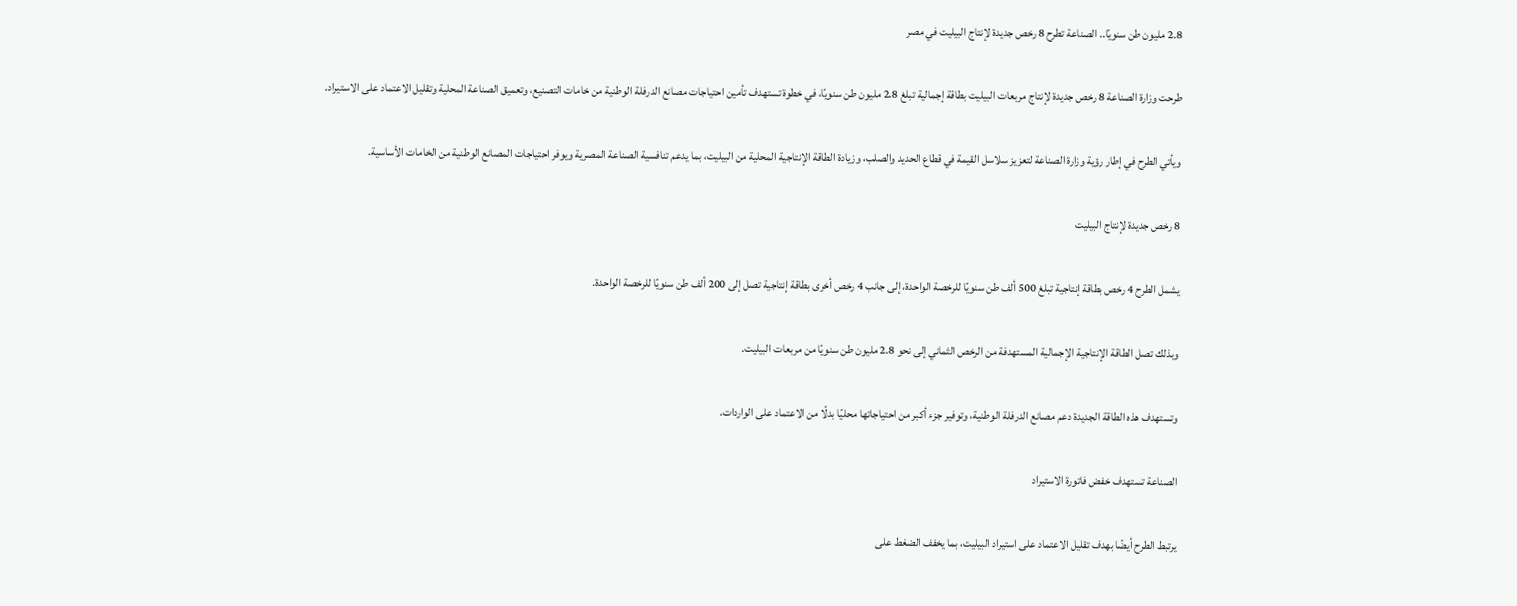2.8 مليون طن سنويًا.. الصناعة تطرح 8 رخص جديدة لإنتاج البيليت في مصر

طرحت وزارة الصناعة 8 رخص جديدة لإنتاج مربعات البيليت بطاقة إجمالية تبلغ 2.8 مليون طن سنويًا، في خطوة تستهدف تأمين احتياجات مصانع الدرفلة الوطنية من خامات التصنيع، وتعميق الصناعة المحلية وتقليل الاعتماد على الاستيراد.

ويأتي الطرح في إطار رؤية وزارة الصناعة لتعزيز سلاسل القيمة في قطاع الحديد والصلب، وزيادة الطاقة الإنتاجية المحلية من البيليت، بما يدعم تنافسية الصناعة المصرية ويوفر احتياجات المصانع الوطنية من الخامات الأساسية.

8 رخص جديدة لإنتاج البيليت

يشمل الطرح 4 رخص بطاقة إنتاجية تبلغ 500 ألف طن سنويًا للرخصة الواحدة، إلى جانب 4 رخص أخرى بطاقة إنتاجية تصل إلى 200 ألف طن سنويًا للرخصة الواحدة.

وبذلك تصل الطاقة الإنتاجية الإجمالية المستهدفة من الرخص الثماني إلى نحو 2.8 مليون طن سنويًا من مربعات البيليت.

وتستهدف هذه الطاقة الجديدة دعم مصانع الدرفلة الوطنية، وتوفير جزء أكبر من احتياجاتها محليًا بدلًا من الاعتماد على الواردات.

الصناعة تستهدف خفض فاتورة الاستيراد

يرتبط الطرح أيضًا بهدف تقليل الاعتماد على استيراد البيليت، بما يخفف الضغط على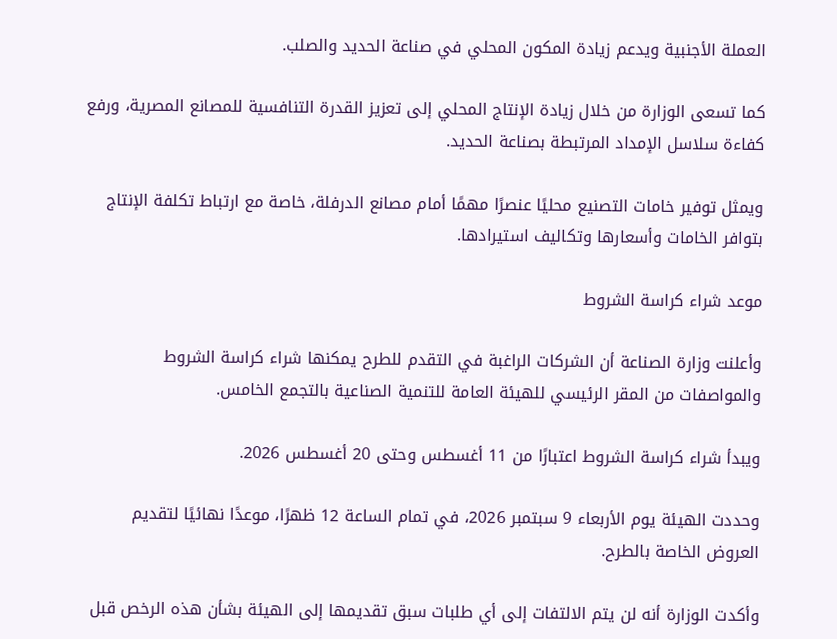العملة الأجنبية ويدعم زيادة المكون المحلي في صناعة الحديد والصلب.

كما تسعى الوزارة من خلال زيادة الإنتاج المحلي إلى تعزيز القدرة التنافسية للمصانع المصرية، ورفع كفاءة سلاسل الإمداد المرتبطة بصناعة الحديد.

ويمثل توفير خامات التصنيع محليًا عنصرًا مهمًا أمام مصانع الدرفلة، خاصة مع ارتباط تكلفة الإنتاج بتوافر الخامات وأسعارها وتكاليف استيرادها.

موعد شراء كراسة الشروط

وأعلنت وزارة الصناعة أن الشركات الراغبة في التقدم للطرح يمكنها شراء كراسة الشروط والمواصفات من المقر الرئيسي للهيئة العامة للتنمية الصناعية بالتجمع الخامس.

ويبدأ شراء كراسة الشروط اعتبارًا من 11 أغسطس وحتى 20 أغسطس 2026.

وحددت الهيئة يوم الأربعاء 9 سبتمبر 2026، في تمام الساعة 12 ظهرًا، موعدًا نهائيًا لتقديم العروض الخاصة بالطرح.

وأكدت الوزارة أنه لن يتم الالتفات إلى أي طلبات سبق تقديمها إلى الهيئة بشأن هذه الرخص قبل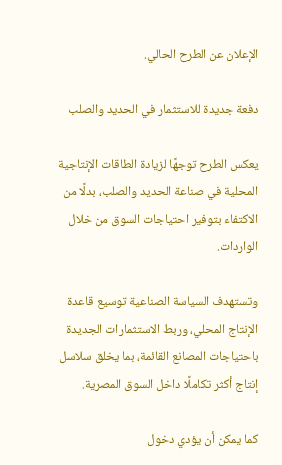الإعلان عن الطرح الحالي.

دفعة جديدة للاستثمار في الحديد والصلب

يعكس الطرح توجهًا لزيادة الطاقات الإنتاجية المحلية في صناعة الحديد والصلب، بدلًا من الاكتفاء بتوفير احتياجات السوق من خلال الواردات.

وتستهدف السياسة الصناعية توسيع قاعدة الإنتاج المحلي، وربط الاستثمارات الجديدة باحتياجات المصانع القائمة، بما يخلق سلاسل إنتاج أكثر تكاملًا داخل السوق المصرية.

كما يمكن أن يؤدي دخول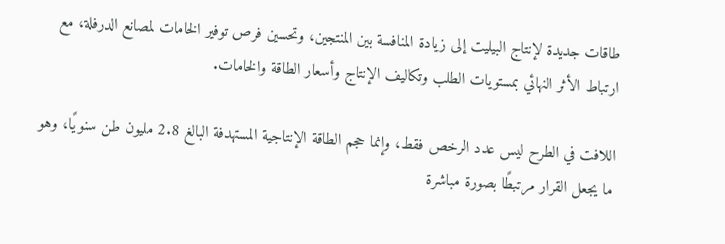طاقات جديدة لإنتاج البيليت إلى زيادة المنافسة بين المنتجين، وتحسين فرص توفير الخامات لمصانع الدرفلة، مع ارتباط الأثر النهائي بمستويات الطلب وتكاليف الإنتاج وأسعار الطاقة والخامات.

اللافت في الطرح ليس عدد الرخص فقط، وإنما حجم الطاقة الإنتاجية المستهدفة البالغ 2.8 مليون طن سنويًا، وهو ما يجعل القرار مرتبطًا بصورة مباشرة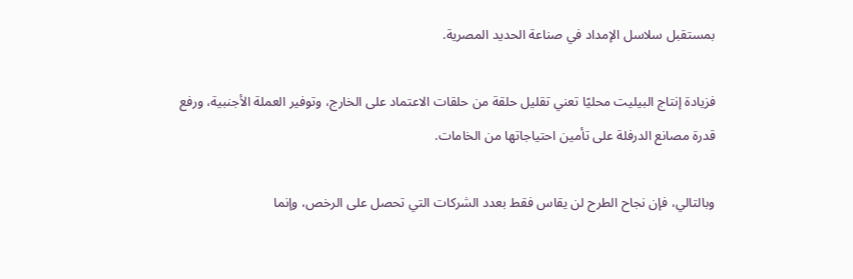بمستقبل سلاسل الإمداد في صناعة الحديد المصرية.

فزيادة إنتاج البيليت محليًا تعني تقليل حلقة من حلقات الاعتماد على الخارج، وتوفير العملة الأجنبية، ورفع قدرة مصانع الدرفلة على تأمين احتياجاتها من الخامات.

وبالتالي، فإن نجاح الطرح لن يقاس فقط بعدد الشركات التي تحصل على الرخص، وإنما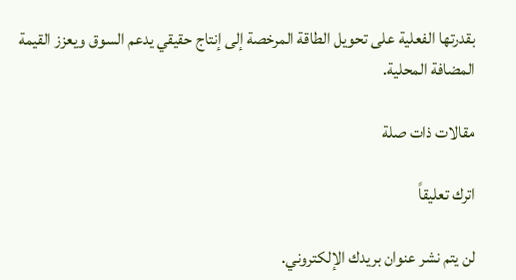بقدرتها الفعلية على تحويل الطاقة المرخصة إلى إنتاج حقيقي يدعم السوق ويعزز القيمة المضافة المحلية.

مقالات ذات صلة

اترك تعليقاً

لن يتم نشر عنوان بريدك الإلكتروني.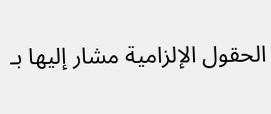الحقول الإلزامية مشار إليها بـ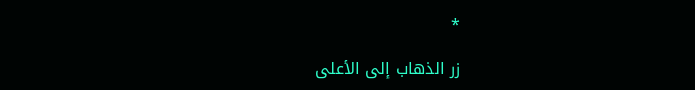*

زر الذهاب إلى الأعلى